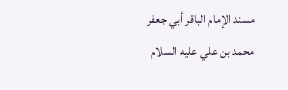مسند الإمام الباقر أبي جعفر محمد بن علي عليه السلام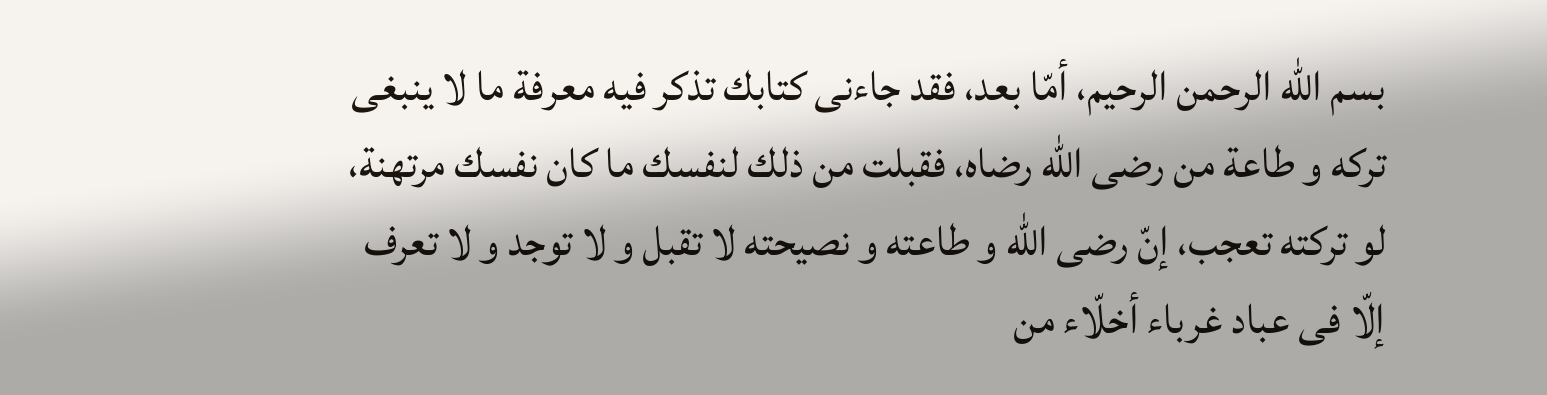بسم اللّه الرحمن الرحيم، أمّا بعد، فقد جاءنى كتابك تذكر فيه معرفة ما لا ينبغى تركه و طاعة من رضى اللّه رضاه، فقبلت من ذلك لنفسك ما كان نفسك مرتهنة، لو تركته تعجب، إنّ رضى اللّه و طاعته و نصيحته لا تقبل و لا توجد و لا تعرف إلّا فى عباد غرباء أخلّاء من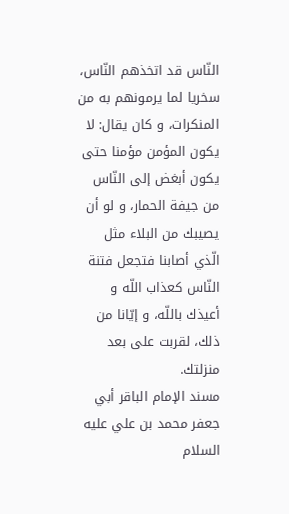النّاس قد اتخذهم النّاس، سخريا لما يرمونهم به من المنكرات، و كان يقال: لا يكون المؤمن مؤمنا حتى يكون أبغض إلى النّاس من جيفة الحمار، و لو أن يصيبك من البلاء مثل الّذي أصابنا فتجعل فتنة النّاس كعذاب اللّه و أعيذك باللّه، و إيّانا من ذلك، لقربت على بعد منزلتك.
مسند الإمام الباقر أبي جعفر محمد بن علي عليه السلام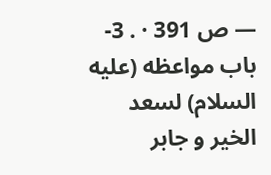— ص 391 · . 3- باب مواعظه (عليه السلام) لسعد الخير و جابر